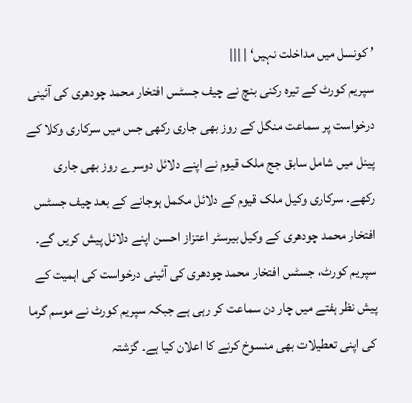’ کونسل میں مداخلت نہیں‘ | |||
سپریم کورٹ کے تیرہ رکنی بنچ نے چیف جسٹس افتخار محمد چودھری کی آئینی درخواست پر سماعت منگل کے روز بھی جاری رکھی جس میں سرکاری وکلا کے پینل میں شامل سابق جج ملک قیوم نے اپنے دلائل دوسرے روز بھی جاری رکھے۔ سرکاری وکیل ملک قیوم کے دلائل مکمل ہوجانے کے بعد چیف جسٹس افتخار محمد چودھری کے وکیل بیرسٹر اعتزاز احسن اپنے دلائل پیش کریں گے۔ سپریم کورٹ، جسٹس افتخار محمد چودھری کی آئینی درخواست کی اہمیت کے پیش نظر ہفتے میں چار دن سماعت کر رہی ہے جبکہ سپریم کورٹ نے موسم گرما کی اپنی تعطیلات بھی منسوخ کرنے کا اعلان کیا ہے۔ گزشتہ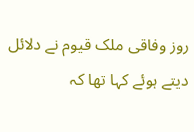روز وفاقی ملک قیوم نے دلائل دیتے ہوئے کہا تھا کہ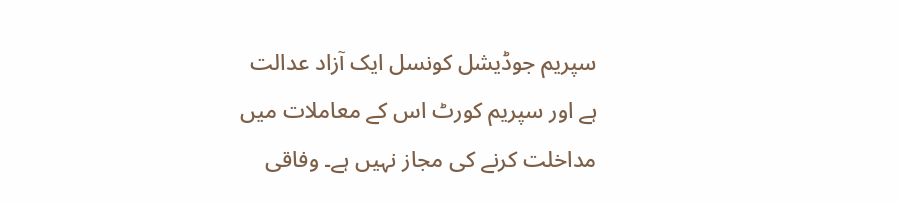سپریم جوڈیشل کونسل ایک آزاد عدالت ہے اور سپریم کورٹ اس کے معاملات میں مداخلت کرنے کی مجاز نہیں ہے۔ وفاقی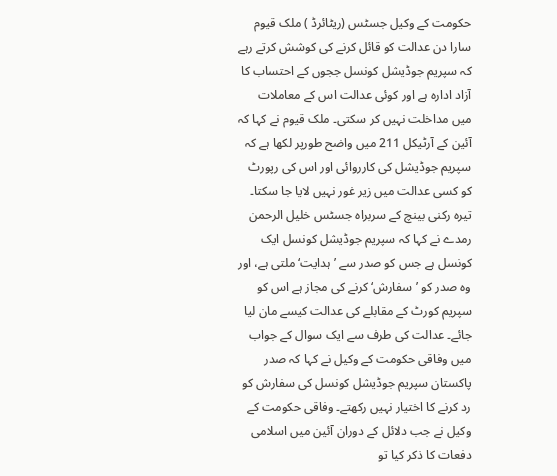حکومت کے وکیل جسٹس (ریٹائرڈ ) ملک قیوم سارا دن عدالت کو قائل کرنے کی کوشش کرتے رہے کہ سپریم جوڈیشل کونسل ججوں کے احتساب کا آزاد ادارہ ہے اور کوئی عدالت اس کے معاملات میں مداخلت نہیں کر سکتی۔ ملک قیوم نے کہا کہ آئین کے آرٹیکل 211 میں واضح طورپر لکھا ہے کہ سپریم جوڈیشل کی کارروائی اور اس کی رپورٹ کو کسی عدالت میں زیر غور نہیں لایا جا سکتا۔ تیرہ رکنی بینچ کے سربراہ جسٹس خلیل الرحمن رمدے نے کہا کہ سپریم جوڈیشل کونسل ایک کونسل ہے جس کو صدر سے ’ہدایت‘ ملتی ہے، اور وہ صدر کو ’سفارش‘ کرنے کی مجاز ہے اس کو سپریم کورٹ کے مقابلے کی عدالت کیسے مان لیا جائے۔ عدالت کی طرف سے ایک سوال کے جواب میں وفاقی حکومت کے وکیل نے کہا کہ صدر پاکستان سپریم جوڈیشل کونسل کی سفارش کو رد کرنے کا اختیار نہیں رکھتے۔ وفاقی حکومت کے وکیل نے جب دلائل کے دوران آئین میں اسلامی دفعات کا ذکر کیا تو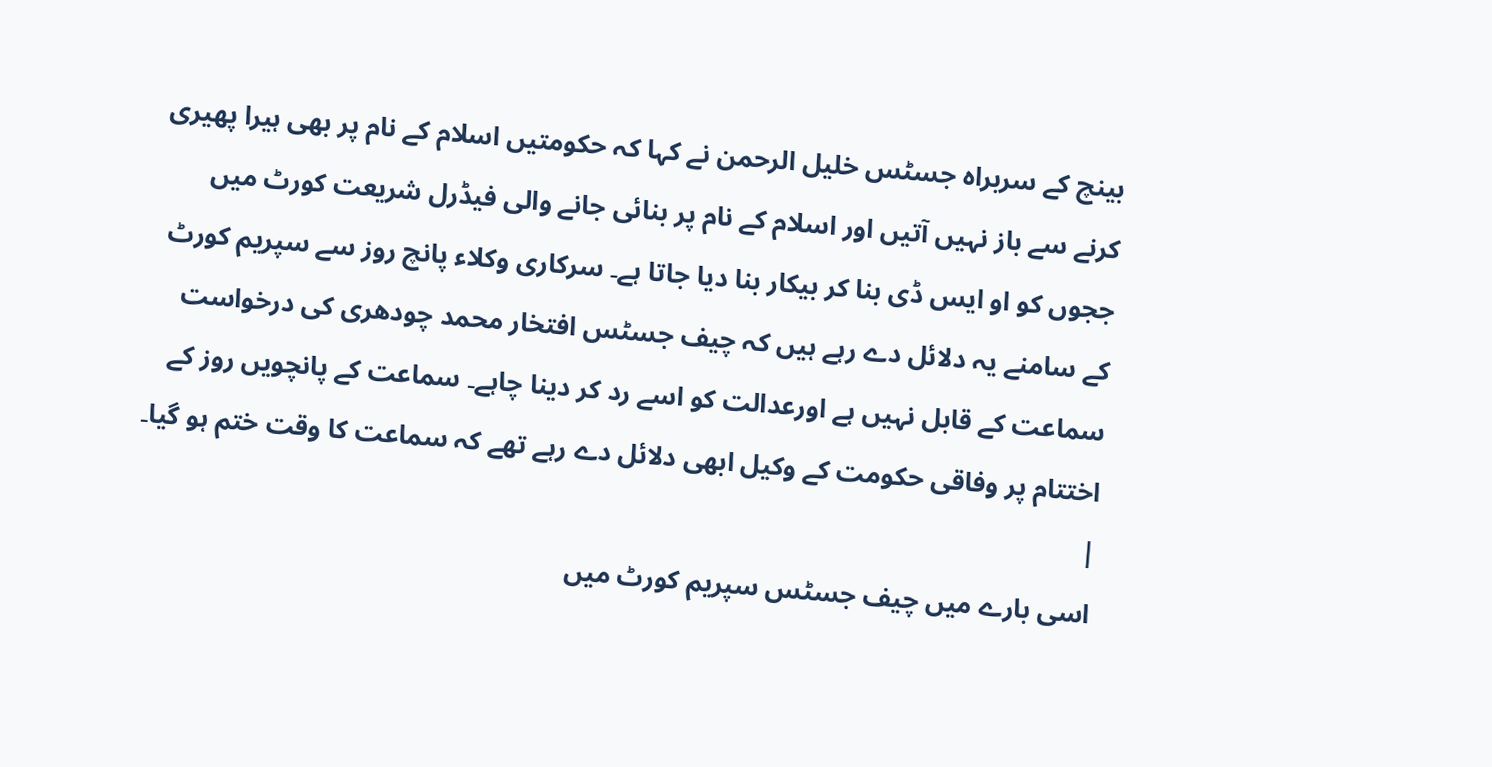بینچ کے سربراہ جسٹس خلیل الرحمن نے کہا کہ حکومتیں اسلام کے نام پر بھی ہیرا پھیری کرنے سے باز نہیں آتیں اور اسلام کے نام پر بنائی جانے والی فیڈرل شریعت کورٹ میں ججوں کو او ایس ڈی بنا کر بیکار بنا دیا جاتا ہے۔ سرکاری وکلاء پانچ روز سے سپریم کورٹ کے سامنے یہ دلائل دے رہے ہیں کہ چیف جسٹس افتخار محمد چودھری کی درخواست سماعت کے قابل نہیں ہے اورعدالت کو اسے رد کر دینا چاہے۔ سماعت کے پانچویں روز کے اختتام پر وفاقی حکومت کے وکیل ابھی دلائل دے رہے تھے کہ سماعت کا وقت ختم ہو گیا۔ |
اسی بارے میں چیف جسٹس سپریم کورٹ میں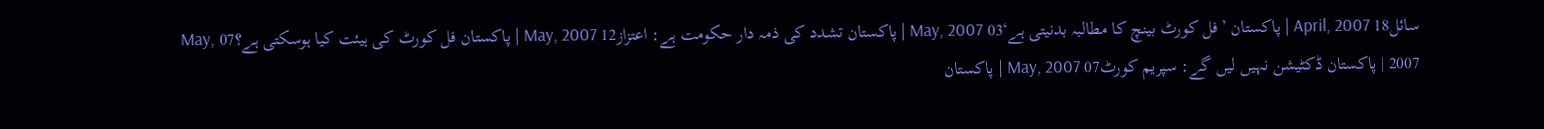سائل18 April, 2007 | پاکستان ’فل کورٹ بینچ کا مطالبہ بدنیتی ہے‘03 May, 2007 | پاکستان تشدد کی ذمہ دار حکومت ہے: اعتزاز12 May, 2007 | پاکستان فل کورٹ کی ہیئت کیا ہوسکتی ہے؟07 May, 2007 | پاکستان ڈکٹیشن نہیں لیں گے: سپریم کورٹ07 May, 2007 | پاکستان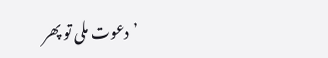’دعوت ملی تو پھر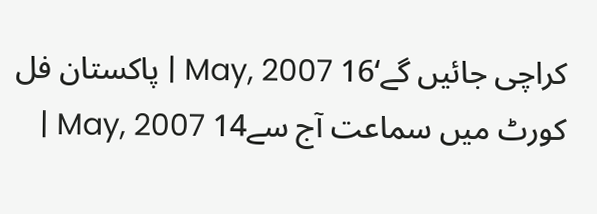کراچی جائیں گے‘16 May, 2007 | پاکستان فل کورٹ میں سماعت آج سے14 May, 2007 |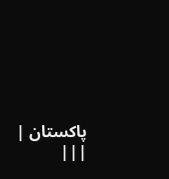پاکستان | |||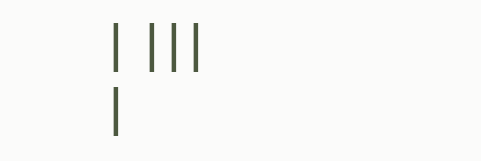| |||
|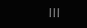|||